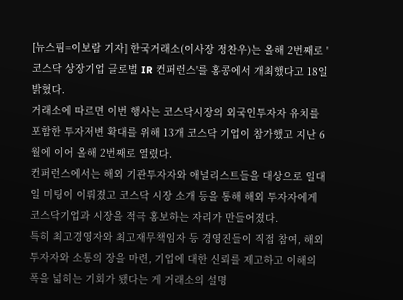[뉴스핌=이보람 기자] 한국거래소(이사장 정찬우)는 올해 2번째로 '코스닥 상장기업 글로벌 IR 컨퍼런스'를 홍콩에서 개최했다고 18일 밝혔다.
거래소에 따르면 이번 행사는 코스닥시장의 외국인투자자 유치를 포함한 투자저변 확대를 위해 13개 코스닥 기업이 참가했고 지난 6월에 이어 올해 2번째로 열렸다.
컨퍼런스에서는 해외 기관투자자와 애널리스트들을 대상으로 일대일 미팅이 이뤄졌고 코스닥 시장 소개 등을 통해 해외 투자자에게 코스닥기업과 시장을 적극 홍보하는 자리가 만들어졌다.
특히 최고경영자와 최고재무책임자 등 경영진들이 직접 참여, 해외투자자와 소통의 장을 마련, 기업에 대한 신뢰를 제고하고 이해의 폭을 넓히는 기회가 됐다는 게 거래소의 설명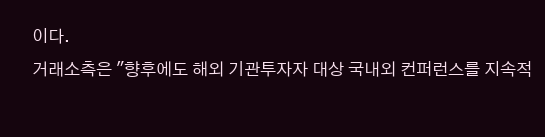이다.
거래소측은 "향후에도 해외 기관투자자 대상 국내외 컨퍼런스를 지속적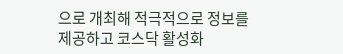으로 개최해 적극적으로 정보를 제공하고 코스닥 활성화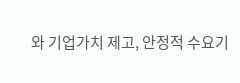와 기업가치 제고, 안정적 수요기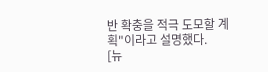반 확충을 적극 도모할 계획"이라고 설명했다.
[뉴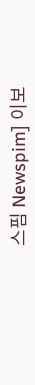스핌 Newspim] 이보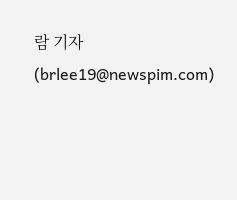람 기자 (brlee19@newspim.com)